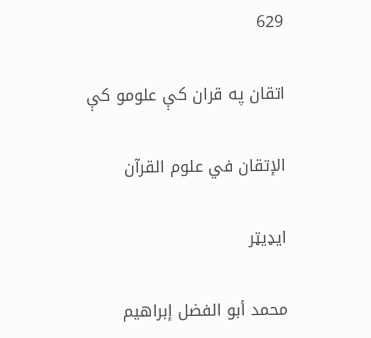629

اتقان په قران کې علومو کې

الإتقان في علوم القرآن

ایډیټر

محمد أبو الفضل إبراهيم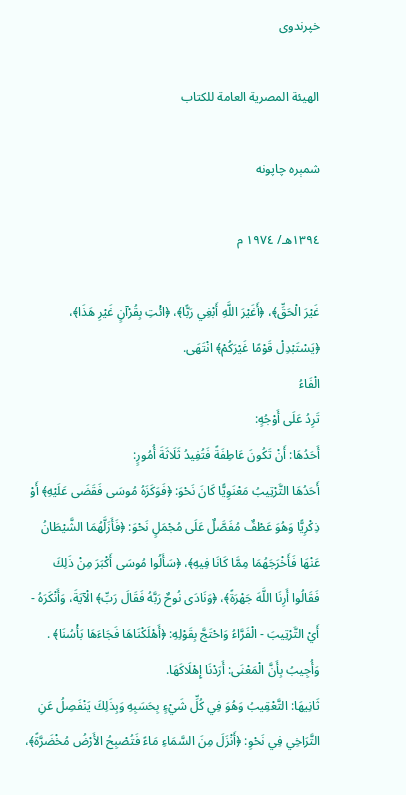خپرندوی

الهيئة المصرية العامة للكتاب

شمېره چاپونه

١٣٩٤هـ/ ١٩٧٤ م

غَيْرَ الْحَقِّ﴾، ﴿أَغَيْرَ اللَّهِ أَبْغِي رَبًّا﴾، ﴿ائْتِ بِقُرْآنٍ غَيْرِ هَذَا﴾، ﴿يَسْتَبْدِلْ قَوْمًا غَيْرَكُمْ﴾ انْتَهَى.
الْفَاءُ
تَرِدُ عَلَى أَوْجُهٍ:
أَحَدُهَا: أَنْ تَكُونَ عَاطِفَةً فَتُفِيدُ ثَلَاثَةَ أُمُورٍ:
أَحَدُهَا التَّرْتِيبُ مَعْنَوِيًّا كَانَ نَحْوَ: ﴿فَوَكَزَهُ مُوسَى فَقَضَى عَلَيْهِ﴾ أَوْ ذِكْرِيًّا وَهُوَ عَطْفٌ مُفَصَّلٌ عَلَى مُجْمَلٍ نَحْوَ: ﴿فَأَزَلَّهُمَا الشَّيْطَانُ عَنْهَا فَأَخْرَجَهُمَا مِمَّا كَانَا فِيهِ﴾، ﴿سَأَلُوا مُوسَى أَكْبَرَ مِنْ ذَلِكَ فَقَالُوا أَرِنَا اللَّهَ جَهْرَةً﴾، ﴿وَنَادَى نُوحٌ رَبَّهُ فَقَالَ رَبِّ﴾ الْآيَةَ، وَأَنْكَرَهُ - أَيْ التَّرْتِيبَ - الْفَرَّاءُ وَاحْتَجَّ بِقَوْلِهِ: ﴿أَهْلَكْنَاهَا فَجَاءَهَا بَأْسُنَا﴾ .
وَأُجِيبُ بِأَنَّ الْمَعْنَى: أَرَدْنَا إِهْلَاكَهَا.
ثَانِيهَا: التَّعْقِيبُ وَهُوَ فِي كُلِّ شَيْءٍ بِحَسَبِهِ وَبِذَلِكَ يَنْفَصِلُ عَنِ التَّرَاخِي فِي نَحْوِ: ﴿أَنْزَلَ مِنَ السَّمَاءِ مَاءً فَتُصْبِحُ الأَرْضُ مُخْضَرَّةً﴾،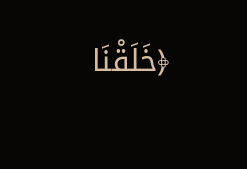﴿خَلَقْنَا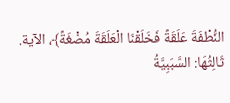النُّطْفَةَ عَلَقَةً فَخَلَقْنَا الْعَلَقَةَ مُضْغَةً﴾، الآية.
ثَالِثُهَا: السَّبَبِيَّةُ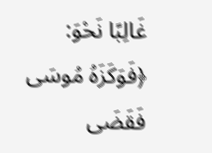غَالِبًا نَحْوَ: ﴿فَوَكَزَهُ مُوسَى فَقَضَى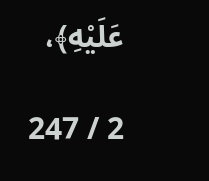عَلَيْهِ﴾،

2 / 247